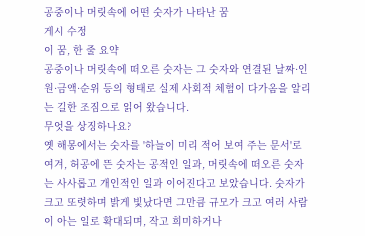공중이나 머릿속에 어떤 숫자가 나타난 꿈
게시 수정
이 꿈, 한 줄 요약
공중이나 머릿속에 떠오른 숫자는 그 숫자와 연결된 날짜·인원·금액·순위 등의 형태로 실제 사회적 체험이 다가옴을 알리는 길한 조짐으로 읽어 왔습니다.
무엇을 상징하나요?
옛 해몽에서는 숫자를 '하늘이 미리 적어 보여 주는 문서'로 여겨, 허공에 뜬 숫자는 공적인 일과, 머릿속에 떠오른 숫자는 사사롭고 개인적인 일과 이어진다고 보았습니다. 숫자가 크고 또렷하며 밝게 빛났다면 그만큼 규모가 크고 여러 사람이 아는 일로 확대되며, 작고 희미하거나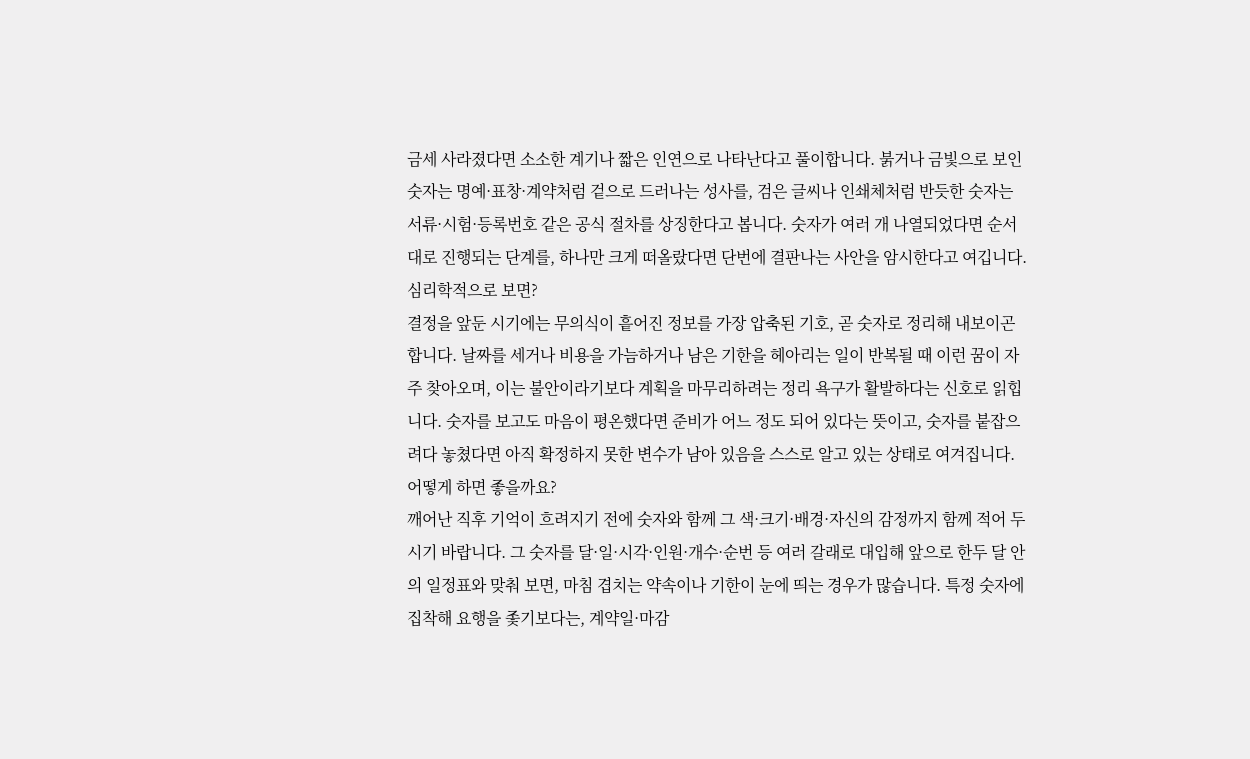금세 사라졌다면 소소한 계기나 짧은 인연으로 나타난다고 풀이합니다. 붉거나 금빛으로 보인 숫자는 명예·표창·계약처럼 겉으로 드러나는 성사를, 검은 글씨나 인쇄체처럼 반듯한 숫자는 서류·시험·등록번호 같은 공식 절차를 상징한다고 봅니다. 숫자가 여러 개 나열되었다면 순서대로 진행되는 단계를, 하나만 크게 떠올랐다면 단번에 결판나는 사안을 암시한다고 여깁니다.
심리학적으로 보면?
결정을 앞둔 시기에는 무의식이 흩어진 정보를 가장 압축된 기호, 곧 숫자로 정리해 내보이곤 합니다. 날짜를 세거나 비용을 가늠하거나 남은 기한을 헤아리는 일이 반복될 때 이런 꿈이 자주 찾아오며, 이는 불안이라기보다 계획을 마무리하려는 정리 욕구가 활발하다는 신호로 읽힙니다. 숫자를 보고도 마음이 평온했다면 준비가 어느 정도 되어 있다는 뜻이고, 숫자를 붙잡으려다 놓쳤다면 아직 확정하지 못한 변수가 남아 있음을 스스로 알고 있는 상태로 여겨집니다.
어떻게 하면 좋을까요?
깨어난 직후 기억이 흐려지기 전에 숫자와 함께 그 색·크기·배경·자신의 감정까지 함께 적어 두시기 바랍니다. 그 숫자를 달·일·시각·인원·개수·순번 등 여러 갈래로 대입해 앞으로 한두 달 안의 일정표와 맞춰 보면, 마침 겹치는 약속이나 기한이 눈에 띄는 경우가 많습니다. 특정 숫자에 집착해 요행을 좇기보다는, 계약일·마감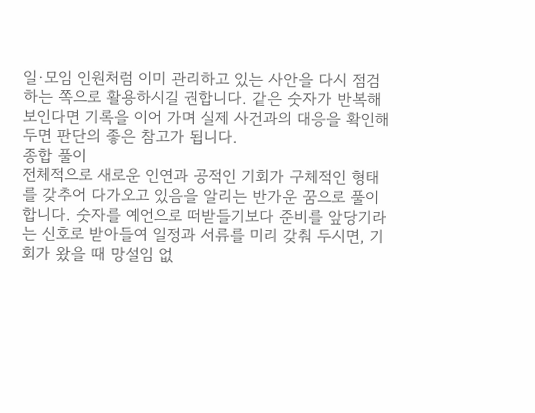일·모임 인원처럼 이미 관리하고 있는 사안을 다시 점검하는 쪽으로 활용하시길 권합니다. 같은 숫자가 반복해 보인다면 기록을 이어 가며 실제 사건과의 대응을 확인해 두면 판단의 좋은 참고가 됩니다.
종합 풀이
전체적으로 새로운 인연과 공적인 기회가 구체적인 형태를 갖추어 다가오고 있음을 알리는 반가운 꿈으로 풀이합니다. 숫자를 예언으로 떠받들기보다 준비를 앞당기라는 신호로 받아들여 일정과 서류를 미리 갖춰 두시면, 기회가 왔을 때 망설임 없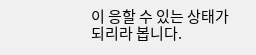이 응할 수 있는 상태가 되리라 봅니다.